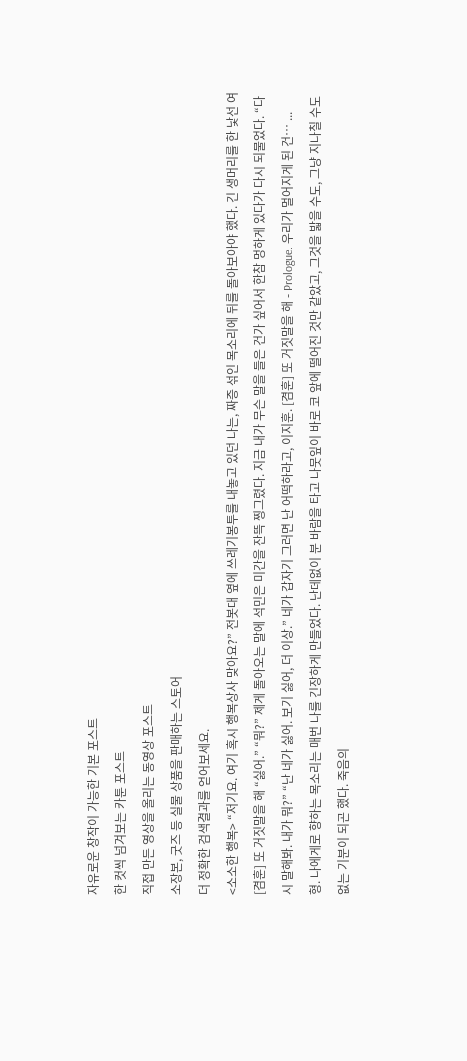자유로운 창작이 가능한 기본 포스트
한 컷씩 넘겨보는 카툰 포스트
직접 만든 영상을 올리는 동영상 포스트
소장본, 굿즈 등 실물 상품을 판매하는 스토어
더 정확한 검색결과를 얻어보세요.
<소소한 행복> “저기요. 여기 혹시 행복상사 맞아요?” 전봇대 옆에 쓰레기봉투를 내놓고 있던 나는, 짜증 섞인 목소리에 뒤를 돌아보아야 했다. 긴 생머리를 한 낯선 여
[겸훈] 또 거짓말을 해 “싫어.” “뭐?” 제게 돌아오는 말에 석민은 미간을 잔뜩 찡그렸다. 지금 내가 무슨 말을 들은 건가 싶어서 한참 멍하게 있다가 다시 되물었다. “다시 말해봐. 내가 뭐?” “난 네가 싫어. 보기 싫어, 더 이상.” 네가 갑자기 그러면 난 어떡하라고, 이지훈. [겸훈] 또 거짓말을 해 - Prologue. 우리가 멀어지게 된 건… ...
형. 나에게로 향하는 목소리는 매번 나를 긴장하게 만들었다. 난데없이 분 바람을 타고 나뭇잎이 바로 코 앞에 떨어진 것만 같았고, 그것을 밟을 수도, 그냥 지나칠 수도 없는 기분이 되곤 했다. 죽음의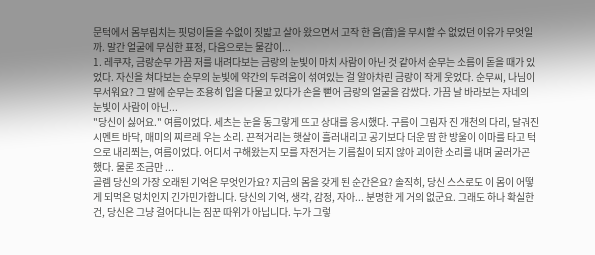문턱에서 몸부림치는 핏덩이들을 수없이 짓밟고 살아 왔으면서 고작 한 음(音)을 무시할 수 없었던 이유가 무엇일까. 말간 얼굴에 무심한 표정, 다음으로는 물감이...
1. 레쿠쟈, 금랑순무 가끔 저를 내려다보는 금랑의 눈빛이 마치 사람이 아닌 것 같아서 순무는 소름이 돋을 때가 있었다. 자신을 쳐다보는 순무의 눈빛에 약간의 두려움이 섞여있는 걸 알아차린 금랑이 작게 웃었다. 순무씨, 나님이 무서워요? 그 말에 순무는 조용히 입을 다물고 있다가 손을 뻗어 금랑의 얼굴을 감쌌다. 가끔 날 바라보는 자네의 눈빛이 사람이 아닌...
"당신이 싫어요." 여름이었다. 세츠는 눈을 동그랗게 뜨고 상대를 응시했다. 구름이 그림자 진 개천의 다리, 달궈진 시멘트 바닥, 매미의 찌르레 우는 소리. 끈적거리는 햇살이 흘러내리고 공기보다 더운 땀 한 방울이 이마를 타고 턱으로 내리쬐는, 여름이었다. 어디서 구해왔는지 모를 자전거는 기름칠이 되지 않아 괴이한 소리를 내며 굴러가곤 했다. 물론 조금만 ...
골렘 당신의 가장 오래된 기억은 무엇인가요? 지금의 몸을 갖게 된 순간은요? 솔직히, 당신 스스로도 이 몸이 어떻게 되먹은 덩치인지 긴가민가합니다. 당신의 기억, 생각, 감정, 자아... 분명한 게 거의 없군요. 그래도 하나 확실한 건, 당신은 그냥 걸어다니는 짐꾼 따위가 아닙니다. 누가 그렇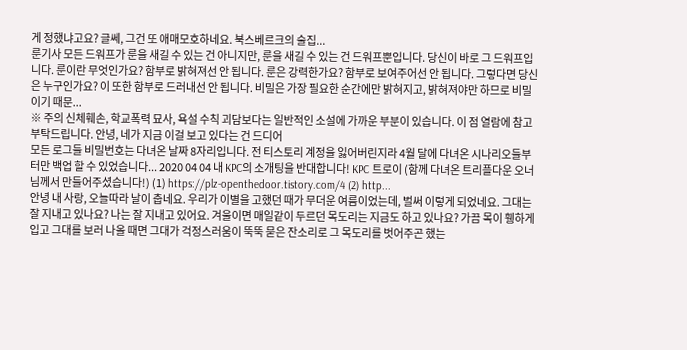게 정했냐고요? 글쎄, 그건 또 애매모호하네요. 북스베르크의 술집...
룬기사 모든 드워프가 룬을 새길 수 있는 건 아니지만, 룬을 새길 수 있는 건 드워프뿐입니다. 당신이 바로 그 드워프입니다. 룬이란 무엇인가요? 함부로 밝혀져선 안 됩니다. 룬은 강력한가요? 함부로 보여주어선 안 됩니다. 그렇다면 당신은 누구인가요? 이 또한 함부로 드러내선 안 됩니다. 비밀은 가장 필요한 순간에만 밝혀지고, 밝혀져야만 하므로 비밀이기 때문...
※ 주의 신체훼손, 학교폭력 묘사, 욕설 수칙 괴담보다는 일반적인 소설에 가까운 부분이 있습니다. 이 점 열람에 참고 부탁드립니다. 안녕, 네가 지금 이걸 보고 있다는 건 드디어
모든 로그들 비밀번호는 다녀온 날짜 8자리입니다. 전 티스토리 계정을 잃어버린지라 4월 달에 다녀온 시나리오들부터만 백업 할 수 있었습니다... 2020 04 04 내 KPC의 소개팅을 반대합니다! KPC 트로이 (함께 다녀온 트리플다운 오너님께서 만들어주셨습니다!) (1) https://plz-openthedoor.tistory.com/4 (2) http...
안녕 내 사랑, 오늘따라 날이 춥네요. 우리가 이별을 고했던 때가 무더운 여름이었는데, 벌써 이렇게 되었네요. 그대는 잘 지내고 있나요? 나는 잘 지내고 있어요. 겨울이면 매일같이 두르던 목도리는 지금도 하고 있나요? 가끔 목이 휑하게 입고 그대를 보러 나올 때면 그대가 걱정스러움이 뚝뚝 묻은 잔소리로 그 목도리를 벗어주곤 했는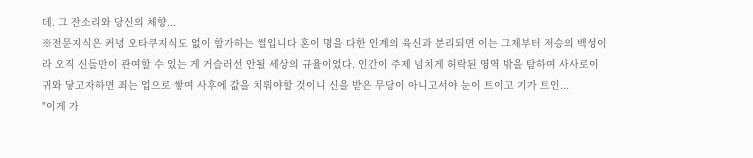데. 그 잔소리와 당신의 체향...
※전문지식은 커녕 오타쿠지식도 없이 함가하는 썰입니다 혼이 명을 다한 인계의 육신과 분리되면 이는 그제부터 저승의 백성이라 오직 신들만이 관여할 수 있는 게 거슬러선 안될 세상의 규율이었다. 인간이 주제 넘치게 허락된 영역 밖을 탐하여 사사로이 귀와 닿고자하면 죄는 업으로 쌓여 사후에 값을 치뤄야할 것이니 신을 받은 무당이 아니고서야 눈이 트이고 기가 트인...
"이게 가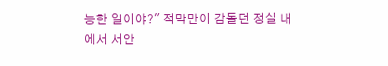능한 일이야?" 적막만이 감돌던 정실 내에서 서안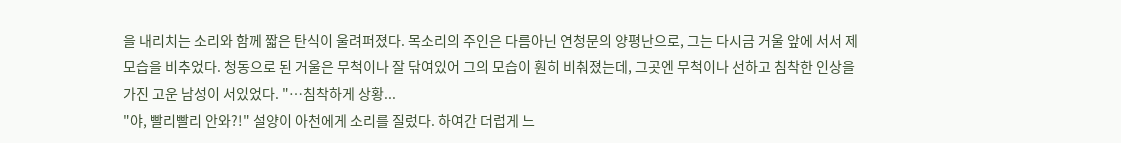을 내리치는 소리와 함께 짧은 탄식이 울려퍼졌다. 목소리의 주인은 다름아닌 연청문의 양평난으로, 그는 다시금 거울 앞에 서서 제 모습을 비추었다. 청동으로 된 거울은 무척이나 잘 닦여있어 그의 모습이 훤히 비춰졌는데, 그곳엔 무척이나 선하고 침착한 인상을 가진 고운 남성이 서있었다. "…침착하게 상황...
"야, 빨리빨리 안와?!" 설양이 아천에게 소리를 질렀다. 하여간 더럽게 느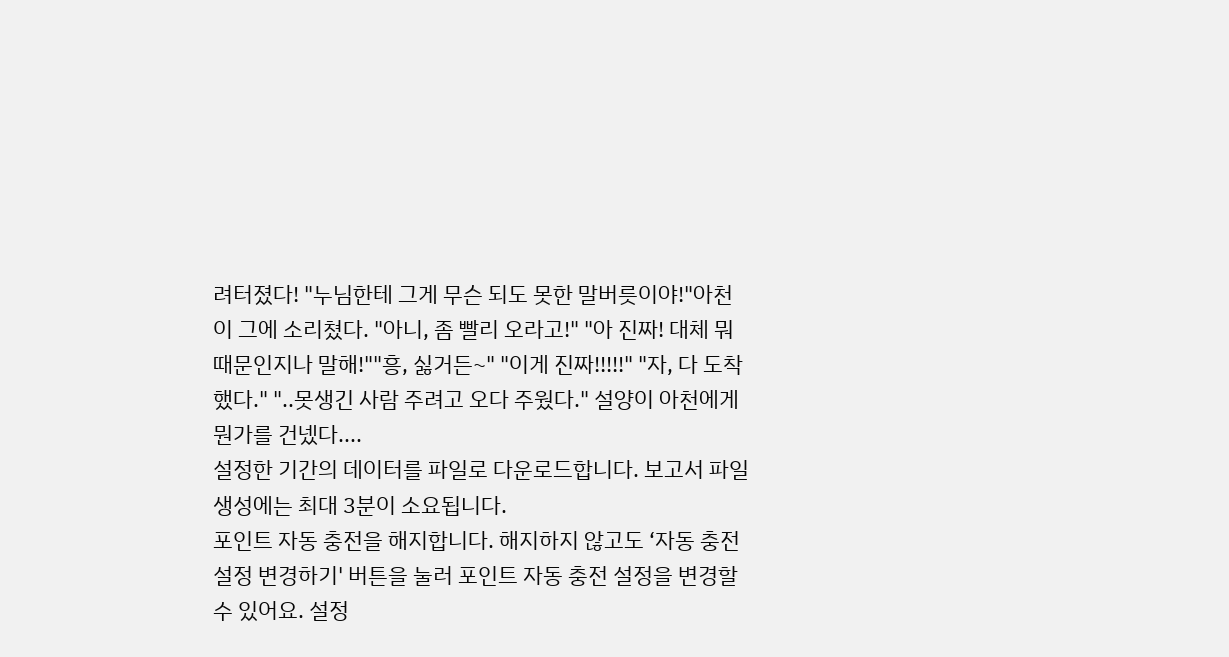려터졌다! "누님한테 그게 무슨 되도 못한 말버릇이야!"아천이 그에 소리쳤다. "아니, 좀 빨리 오라고!" "아 진짜! 대체 뭐 때문인지나 말해!""흥, 싫거든~" "이게 진짜!!!!!" "자, 다 도착했다." "..못생긴 사람 주려고 오다 주웠다." 설양이 아천에게 뭔가를 건넸다....
설정한 기간의 데이터를 파일로 다운로드합니다. 보고서 파일 생성에는 최대 3분이 소요됩니다.
포인트 자동 충전을 해지합니다. 해지하지 않고도 ‘자동 충전 설정 변경하기' 버튼을 눌러 포인트 자동 충전 설정을 변경할 수 있어요. 설정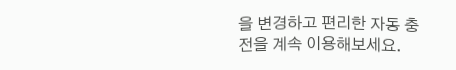을 변경하고 편리한 자동 충전을 계속 이용해보세요.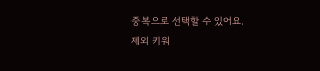중복으로 선택할 수 있어요.
제외 키워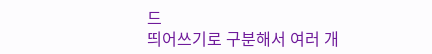드
띄어쓰기로 구분해서 여러 개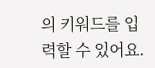의 키워드를 입력할 수 있어요.